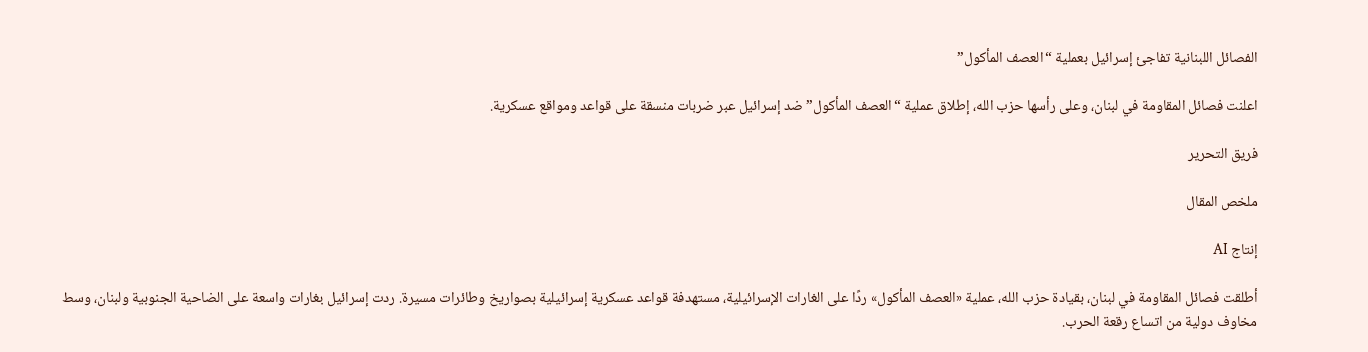الفصائل اللبنانية تفاجئ إسرائيل بعملية “العصف المأكول”

اعلنت فصائل المقاومة في لبنان، وعلى رأسها حزب الله، إطلاق عملية “العصف المأكول” ضد إسرائيل عبر ضربات منسقة على قواعد ومواقع عسكرية.

فريق التحرير

ملخص المقال

إنتاج AI

أطلقت فصائل المقاومة في لبنان، بقيادة حزب الله، عملية «العصف المأكول» ردًا على الغارات الإسرائيلية، مستهدفة قواعد عسكرية إسرائيلية بصواريخ وطائرات مسيرة. ردت إسرائيل بغارات واسعة على الضاحية الجنوبية ولبنان، وسط مخاوف دولية من اتساع رقعة الحرب.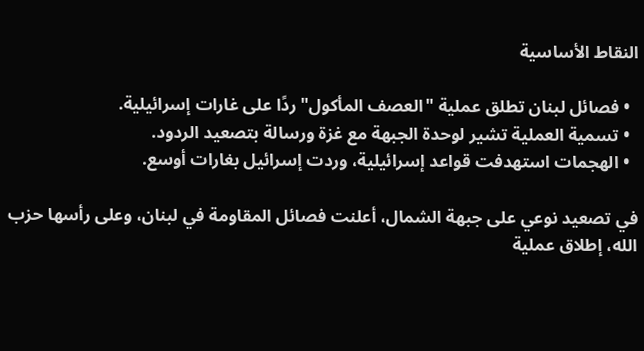النقاط الأساسية

  • فصائل لبنان تطلق عملية "العصف المأكول" ردًا على غارات إسرائيلية.
  • تسمية العملية تشير لوحدة الجبهة مع غزة ورسالة بتصعيد الردود.
  • الهجمات استهدفت قواعد إسرائيلية، وردت إسرائيل بغارات أوسع.

في تصعيد نوعي على جبهة الشمال، أعلنت فصائل المقاومة في لبنان، وعلى رأسها حزب الله، إطلاق عملية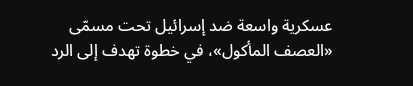عسكرية واسعة ضد إسرائيل تحت مسمّى «العصف المأكول»، في خطوة تهدف إلى الرد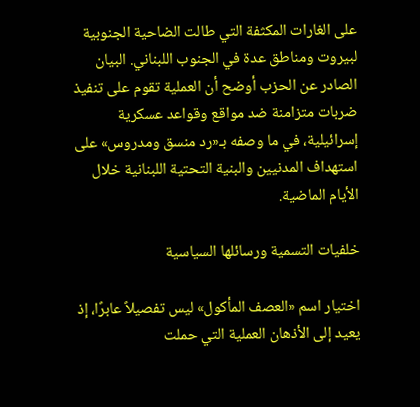على الغارات المكثفة التي طالت الضاحية الجنوبية لبيروت ومناطق عدة في الجنوب اللبناني. البيان الصادر عن الحزب أوضح أن العملية تقوم على تنفيذ ضربات متزامنة ضد مواقع وقواعد عسكرية إسرائيلية، في ما وصفه بـ«رد منسق ومدروس» على استهداف المدنيين والبنية التحتية اللبنانية خلال الأيام الماضية.

خلفيات التسمية ورسائلها السياسية

اختيار اسم «العصف المأكول» ليس تفصيلاً عابرًا، إذ يعيد إلى الأذهان العملية التي حملت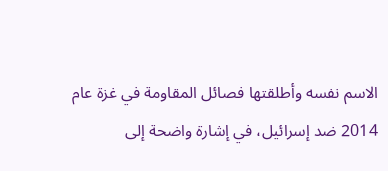الاسم نفسه وأطلقتها فصائل المقاومة في غزة عام 2014 ضد إسرائيل، في إشارة واضحة إلى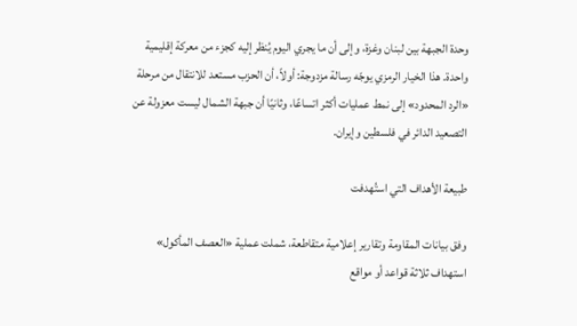وحدة الجبهة بين لبنان وغزة، وإلى أن ما يجري اليوم يُنظر إليه كجزء من معركة إقليمية واحدة. هذا الخيار الرمزي يوجّه رسالة مزدوجة: أولاً، أن الحزب مستعد للانتقال من مرحلة «الرد المحدود» إلى نمط عمليات أكثر اتساعًا، وثانيًا أن جبهة الشمال ليست معزولة عن التصعيد الدائر في فلسطين وإيران.

طبيعة الأهداف التي استُهدفت

وفق بيانات المقاومة وتقارير إعلامية متقاطعة، شملت عملية «العصف المأكول» استهداف ثلاثة قواعد أو مواقع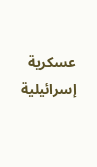عسكرية إسرائيلية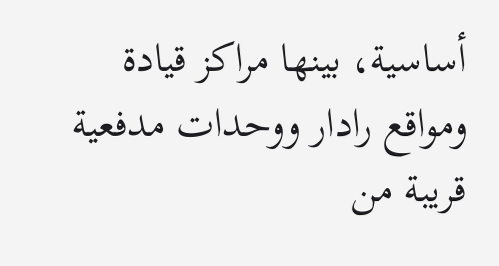أساسية، بينها مراكز قيادة ومواقع رادار ووحدات مدفعية قريبة من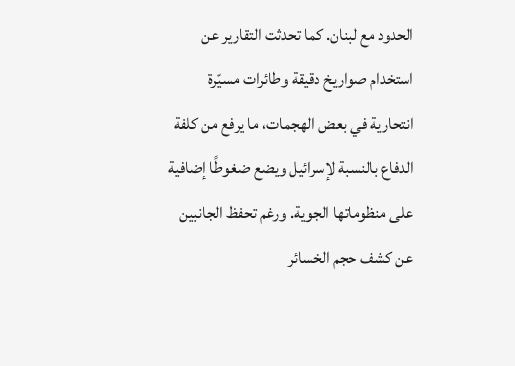الحدود مع لبنان. كما تحدثت التقارير عن استخدام صواريخ دقيقة وطائرات مسيّرة انتحارية في بعض الهجمات، ما يرفع من كلفة الدفاع بالنسبة لإسرائيل ويضع ضغوطًا إضافية على منظوماتها الجوية. ورغم تحفظ الجانبين عن كشف حجم الخسائر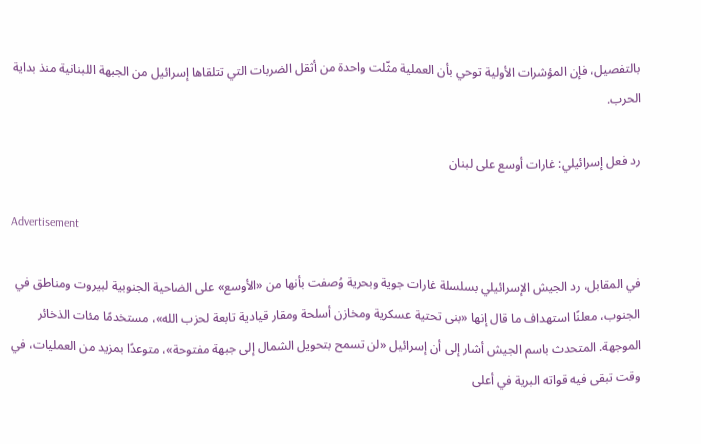بالتفصيل، فإن المؤشرات الأولية توحي بأن العملية مثّلت واحدة من أثقل الضربات التي تتلقاها إسرائيل من الجبهة اللبنانية منذ بداية الحرب.

رد فعل إسرائيلي: غارات أوسع على لبنان

Advertisement

في المقابل، رد الجيش الإسرائيلي بسلسلة غارات جوية وبحرية وُصفت بأنها من «الأوسع» على الضاحية الجنوبية لبيروت ومناطق في الجنوب، معلنًا استهداف ما قال إنها «بنى تحتية عسكرية ومخازن أسلحة ومقار قيادية تابعة لحزب الله»، مستخدمًا مئات الذخائر الموجهة. المتحدث باسم الجيش أشار إلى أن إسرائيل «لن تسمح بتحويل الشمال إلى جبهة مفتوحة»، متوعدًا بمزيد من العمليات، في وقت تبقى فيه قواته البرية في أعلى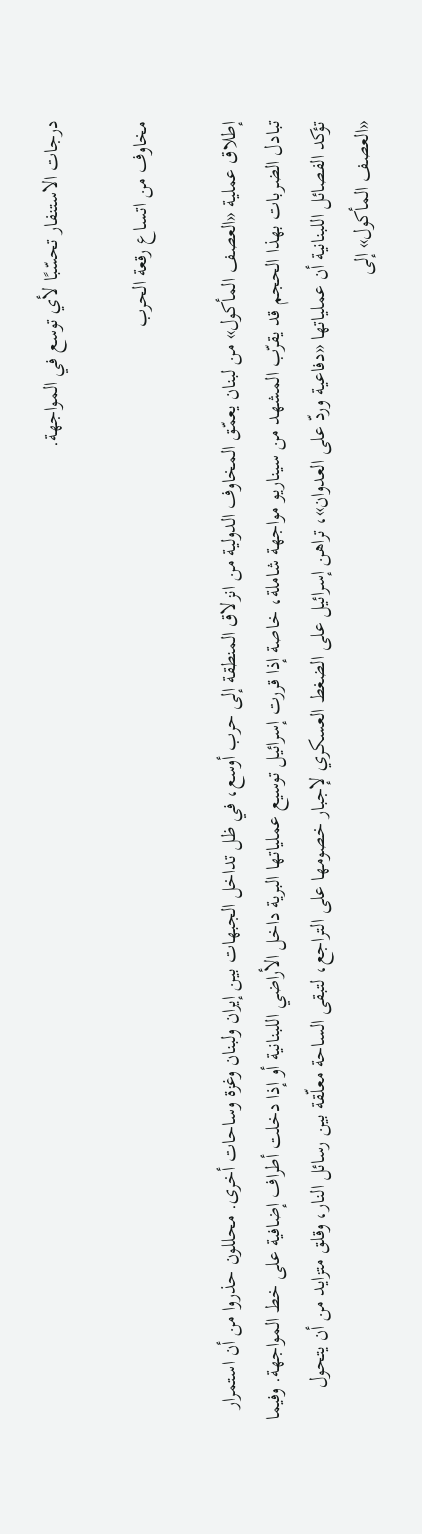درجات الاستنفار تحسّبًا لأي توسع في المواجهة.

مخاوف من اتساع رقعة الحرب

إطلاق عملية «العصف المأكول» من لبنان يعمّق المخاوف الدولية من انزلاق المنطقة إلى حرب أوسع، في ظل تداخل الجبهات بين إيران ولبنان وغزة وساحات أخرى. محللون حذروا من أن استمرار تبادل الضربات بهذا الحجم قد يقرّب المشهد من سيناريو مواجهة شاملة، خاصة إذا قررت إسرائيل توسيع عملياتها البرية داخل الأراضي اللبنانية أو إذا دخلت أطراف إضافية على خط المواجهة. وفيما تؤكد الفصائل اللبنانية أن عملياتها «دفاعية وردّ على العدوان»، تراهن إسرائيل على الضغط العسكري لإجبار خصومها على التراجع، لتبقى الساحة معلّقة بين رسائل النار، وقلق متزايد من أن يتحول «العصف المأكول» إلى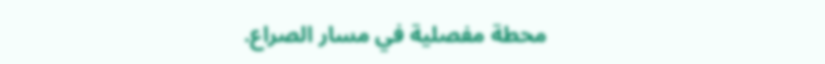محطة مفصلية في مسار الصراع.